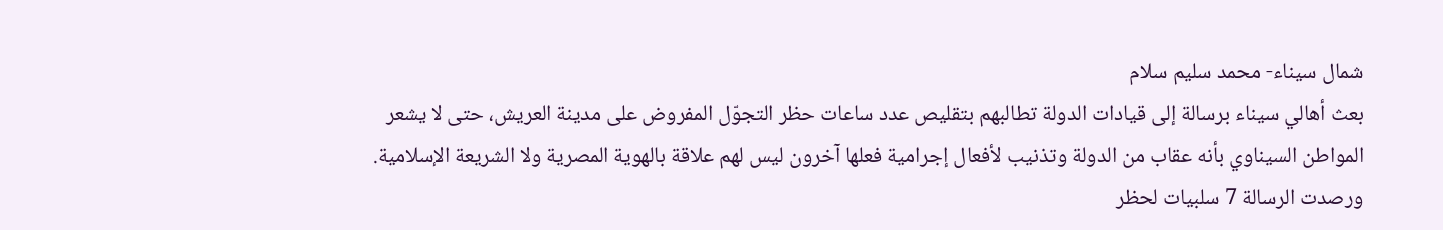شمال سيناء- محمد سليم سلام
بعث أهالي سيناء برسالة إلى قيادات الدولة تطالبهم بتقليص عدد ساعات حظر التجوّل المفروض على مدينة العريش، حتى لا يشعر المواطن السيناوي بأنه عقاب من الدولة وتذنيب لأفعال إجرامية فعلها آخرون ليس لهم علاقة بالهوية المصرية ولا الشريعة الإسلامية.
ورصدت الرسالة 7 سلبيات لحظر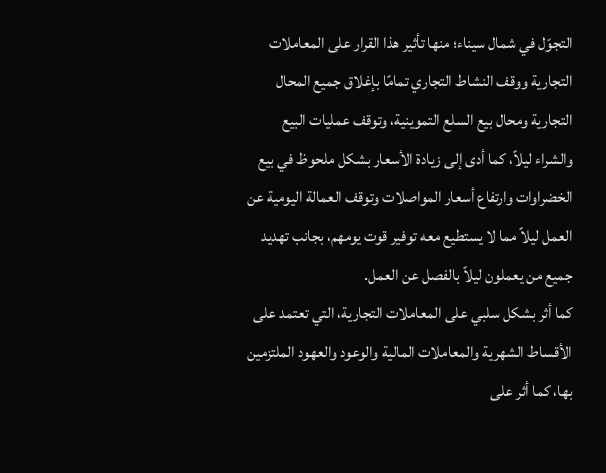التجوّل في شمال سيناء؛ منها تأثير هذا القرار على المعاملات التجارية ووقف النشاط التجاري تمامًا بإغلاق جميع المحال التجارية ومحال بيع السلع التموينية، وتوقف عمليات البيع والشراء ليلاً، كما أدى إلى زيادة الأسعار بشكل ملحوظ في بيع الخضراوات وارتفاع أسعار المواصلات وتوقف العمالة اليومية عن العمل ليلاً مما لا يستطيع معه توفير قوت يومهم، بجانب تهديد جميع من يعملون ليلاً بالفصل عن العمل.
كما أثر بشكل سلبي على المعاملات التجارية، التي تعتمد على الأقساط الشهرية والمعاملات المالية والوعود والعهود الملتزمين بها، كما أثر على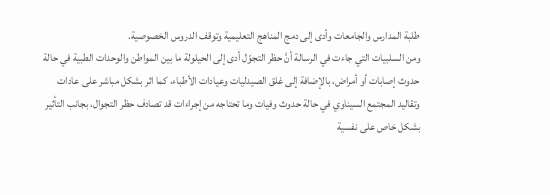طلبة المدارس والجامعات وأدى إلى دمج المناهج التعليمية وتوقف الدروس الخصوصية.
ومن السلبيات التي جاءت في الرسالة أنَّ حظر التجوّل أدى إلى الحيلولة ما بين المواطن والوحدات الطبية في حالة حدوث إصابات أو أمراض، بالإضافة إلى غلق الصيدليات وعيادات الأطباء، كما اثر بشكل مباشر على عادات وتقاليد المجتمع السيناوي في حالة حدوث وفيات وما تحتاجه من إجراءات قد تصادف حظر التجوال، بجانب التأثير بشكل خاص على نفسية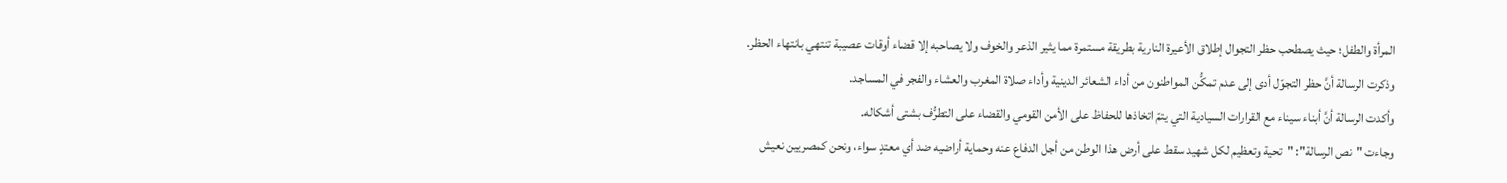المرأة والطفل؛ حيث يصطحب حظر التجوال إطلاق الأعيرة النارية بطريقة مستمرة مما يثير الذعر والخوف ولا يصاحبه إلا قضاء أوقات عصيبة تنتهي بانتهاء الحظر.
وذكرت الرسالة أنَّ حظر التجوّل أدى إلى عدم تمكُّن المواطنون من أداء الشعائر الدينية وأداء صلاة المغرب والعشاء والفجر في المساجد.
وأكدت الرسالة أنَّ أبناء سيناء مع القرارات السيادية التي يتمّ اتخاذها للحفاظ على الأمن القومي والقضاء على التطرُّف بشتى أشكاله.
وجاءت "نص الرسالة": "تحية وتعظيم لكل شهيد سقط على أرض هذا الوطن من أجل الدفاع عنه وحماية أراضيه ضد أي معتدٍ سواء، ونحن كمصريين نعيش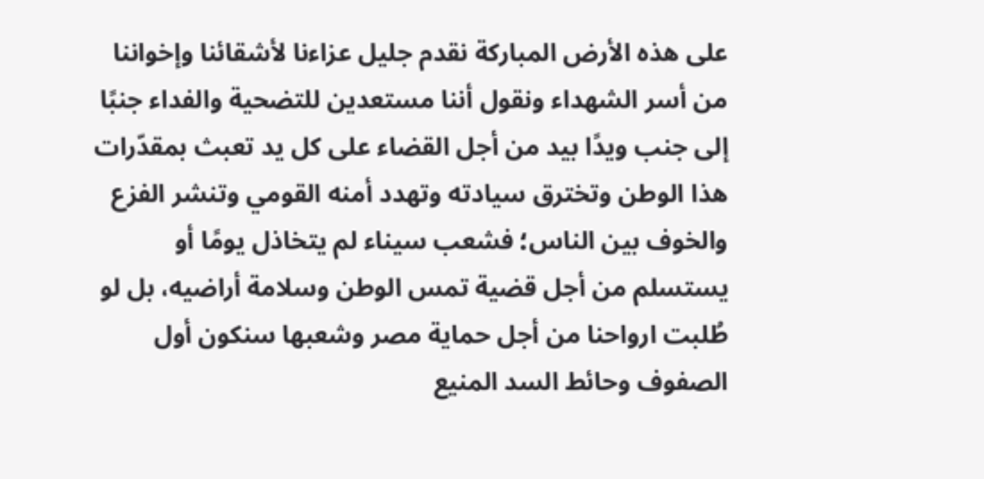على هذه الأرض المباركة نقدم جليل عزاءنا لأشقائنا وإخواننا من أسر الشهداء ونقول أننا مستعدين للتضحية والفداء جنبًا إلى جنب ويدًا بيد من أجل القضاء على كل يد تعبث بمقدّرات هذا الوطن وتخترق سيادته وتهدد أمنه القومي وتنشر الفزع والخوف بين الناس؛ فشعب سيناء لم يتخاذل يومًا أو يستسلم من أجل قضية تمس الوطن وسلامة أراضيه، بل لو طُلبت ارواحنا من أجل حماية مصر وشعبها سنكون أول الصفوف وحائط السد المنيع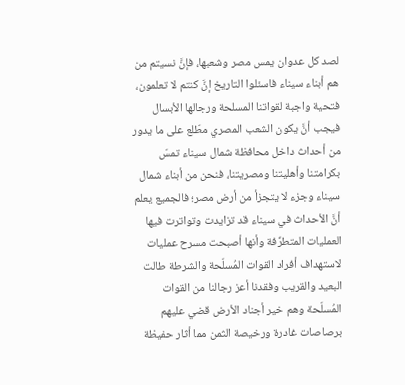لصد كل عدوان يمس مصر وشعبها، فإنَّ نسيتم من هم أبناء سيناء فاسئلوا التاريخ إنَّ كنتم لا تعلمون، فتحية واجبة لقواتنا المسلحة ورجالها الأبسال فيجب أنَّ يكون الشعب المصري مطّلع على ما يدور من أحداث داخل محافظة شمال سيناء تمسّ بكرامتنا وأهليتنا ومصريتنا، فنحن من أبناء شمال سيناء وجزء لا يتجزأ من أرض مصر؛ فالجميع يعلم أنَّ الأحداث في سيناء قد تزايدت وتواترت فيها العمليات المتطرِّفة وأنها أصبحت مسرح عمليات لاستهداف أفراد القوات المُسلّحة والشرطة طالت البعيد والقريب وفقدنا أعز رجالنا من القوات المُسلّحة وهم خير أجناد الأرض قضي عليهم برصاصات غادرة ورخيصة الثمن مما أثار حفيظة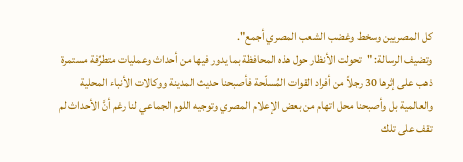كل المصريين وسخط وغضب الشعب المصري أجمع".
وتضيف الرسالة: "تحولت الأنظار حول هذه المحافظة بما يدور فيها من أحداث وعمليات متطرِّفة مستمرة ذهب على إثرها 30 رجلاً من أفراد القوات المُسلّحة فأصبحنا حديث المدينة ووكالات الأنباء المحلية والعالمية بل وأصبحنا محل اتهام من بعض الإعلام المصري وتوجيه اللوم الجماعي لنا رغم أنَّ الأحداث لم تقف على تلك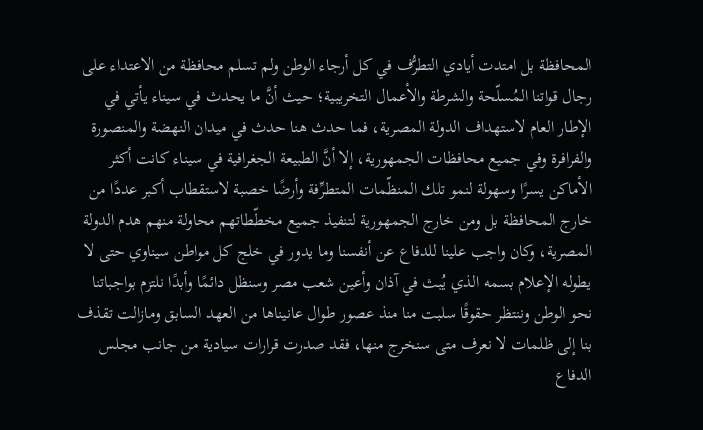المحافظة بل امتدت أيادي التطرُّف في كل أرجاء الوطن ولم تسلم محافظة من الاعتداء على رجال قواتنا المُسلّحة والشرطة والأعمال التخريبية؛ حيث أنَّ ما يحدث في سيناء يأتي في الإطار العام لاستهداف الدولة المصرية، فما حدث هنا حدث في ميدان النهضة والمنصورة والفرافرة وفي جميع محافظات الجمهورية، إلا أنَّ الطبيعة الجغرافية في سيناء كانت أكثر الأماكن يسرًا وسهولة لنمو تلك المنظّمات المتطرِّفة وأرضًا خصبة لاستقطاب أكبر عددًا من خارج المحافظة بل ومن خارج الجمهورية لتنفيذ جميع مخطّطاتهم محاولة منهم هدم الدولة المصرية، وكان واجب علينا للدفاع عن أنفسنا وما يدور في خلج كل مواطن سيناوي حتى لا يطوله الإعلام بسمه الذي يُبث في آذان وأعين شعب مصر وسنظل دائمًا وأبدًا نلتزم بواجباتنا نحو الوطن وننتظر حقوقًا سلبت منا منذ عصور طوال عانيناها من العهد السابق ومازالت تقذف بنا إلى ظلمات لا نعرف متى سنخرج منها، فقد صدرت قرارات سيادية من جانب مجلس الدفاع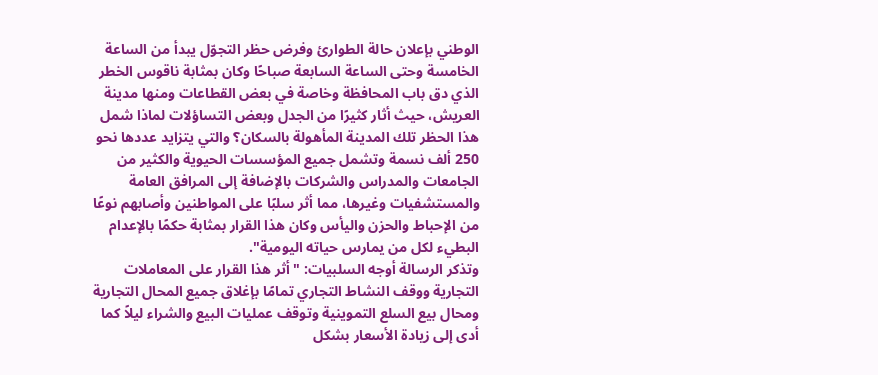الوطني بإعلان حالة الطوارئ وفرض حظر التجوّل يبدأ من الساعة الخامسة وحتى الساعة السابعة صباحًا وكان بمثابة ناقوس الخطر الذي دق باب المحافظة وخاصة في بعض القطاعات ومنها مدينة العريش، حيث أثار كثيرًا من الجدل وبعض التساؤلات لماذا شمل هذا الحظر تلك المدينة المأهولة بالسكان؟ والتي يتزايد عددها نحو 250 ألف نسمة وتشمل جميع المؤسسات الحيوية والكثير من الجامعات والمدراس والشركات بالإضافة إلى المرافق العامة والمستشفيات وغيرها، مما أثر سلبًا على المواطنين وأصابهم نوعًا من الإحباط والحزن واليأس وكان هذا القرار بمثابة حكمًا بالإعدام البطيء لكل من يمارس حياته اليومية".
وتذكر الرسالة أوجه السلبيات: "أثر هذا القرار على المعاملات التجارية ووقف النشاط التجاري تمامًا بإغلاق جميع المحال التجارية ومحال بيع السلع التموينية وتوقف عمليات البيع والشراء ليلاً كما أدى إلى زيادة الأسعار بشكل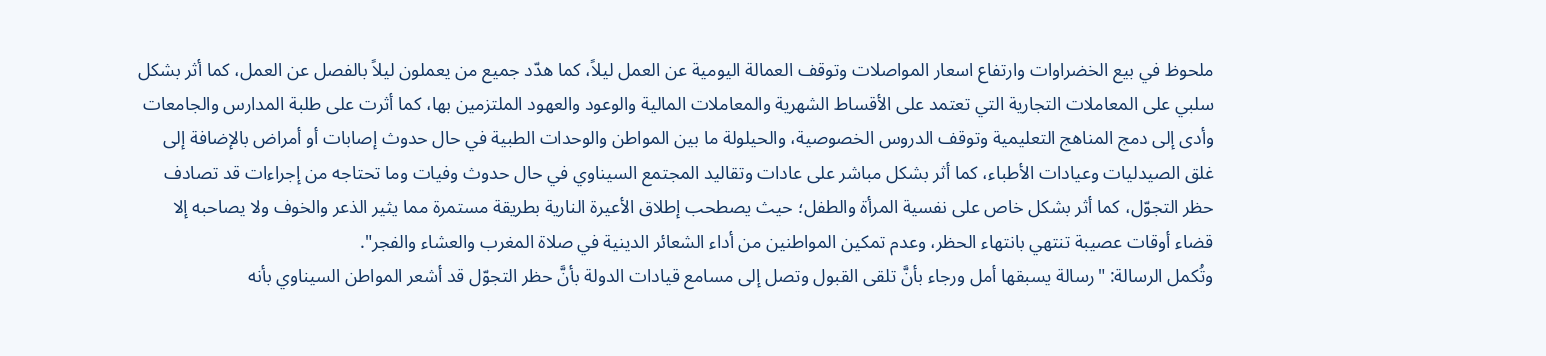ملحوظ في بيع الخضراوات وارتفاع اسعار المواصلات وتوقف العمالة اليومية عن العمل ليلاً، كما هدّد جميع من يعملون ليلاً بالفصل عن العمل، كما أثر بشكل سلبي على المعاملات التجارية التي تعتمد على الأقساط الشهرية والمعاملات المالية والوعود والعهود الملتزمين بها، كما أثرت على طلبة المدارس والجامعات وأدى إلى دمج المناهج التعليمية وتوقف الدروس الخصوصية، والحيلولة ما بين المواطن والوحدات الطبية في حال حدوث إصابات أو أمراض بالإضافة إلى غلق الصيدليات وعيادات الأطباء، كما أثر بشكل مباشر على عادات وتقاليد المجتمع السيناوي في حال حدوث وفيات وما تحتاجه من إجراءات قد تصادف حظر التجوّل، كما أثر بشكل خاص على نفسية المرأة والطفل؛ حيث يصطحب إطلاق الأعيرة النارية بطريقة مستمرة مما يثير الذعر والخوف ولا يصاحبه إلا قضاء أوقات عصيبة تنتهي بانتهاء الحظر، وعدم تمكين المواطنين من أداء الشعائر الدينية في صلاة المغرب والعشاء والفجر".
وتُكمل الرسالة: "رسالة يسبقها أمل ورجاء بأنَّ تلقى القبول وتصل إلى مسامع قيادات الدولة بأنَّ حظر التجوّل قد أشعر المواطن السيناوي بأنه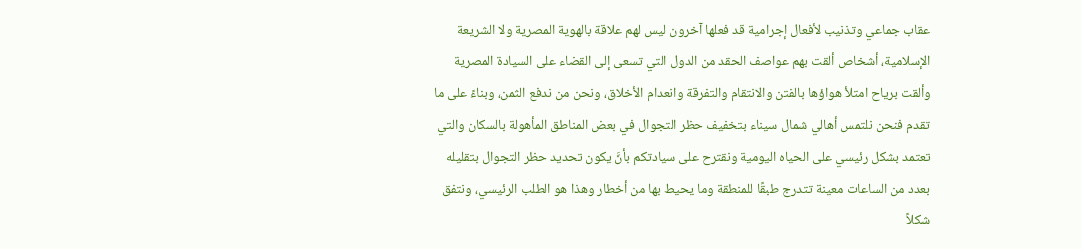عقاب جماعي وتذنيب لأفعال إجرامية قد فعلها آخرون ليس لهم علاقة بالهوية المصرية ولا الشريعة الإسلامية، أشخاص ألقت بهم عواصف الحقد من الدول التي تسعى إلى القضاء على السيادة المصرية وألقت برياح امتلأ هواؤها بالفتن والانتقام والتفرقة وانعدام الأخلاق، ونحن من ندفع الثمن، وبناءً على ما تقدم فنحن نلتمس أهالي شمال سيناء بتخفيف حظر التجوال في بعض المناطق المأهولة بالسكان والتي تعتمد بشكل رئيسي على الحياه اليومية ونقترح على سيادتكم بأنَّ يكون تحديد حظر التجوال بتقليله بعدد من الساعات معينة تتدرج طبقًا للمنطقة وما يحيط بها من أخطار وهذا هو الطلب الرئيسي، ونتفق شكلاً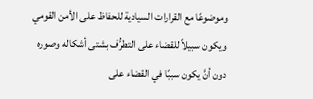وموضوعًا مع القرارات السيادية للحفاظ على الأمن القومي ويكون سبيلاً للقضاء على التطرُّف بشتى أشكاله وصوره دون أنَّ يكون سببًا في القضاء على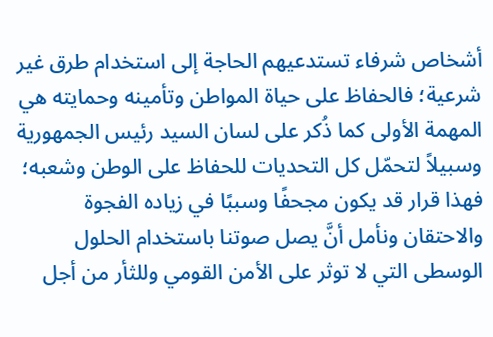أشخاص شرفاء تستدعيهم الحاجة إلى استخدام طرق غير شرعية؛ فالحفاظ على حياة المواطن وتأمينه وحمايته هي المهمة الأولى كما ذُكر على لسان السيد رئيس الجمهورية وسبيلاً لتحمّل كل التحديات للحفاظ على الوطن وشعبه؛ فهذا قرار قد يكون مجحفًا وسببًا في زياده الفجوة والاحتقان ونأمل أنَّ يصل صوتنا باستخدام الحلول الوسطى التي لا توثر على الأمن القومي وللثأر من أجل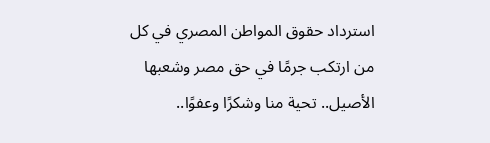استرداد حقوق المواطن المصري في كل من ارتكب جرمًا في حق مصر وشعبها الأصيل.. تحية منا وشكرًا وعفوًا..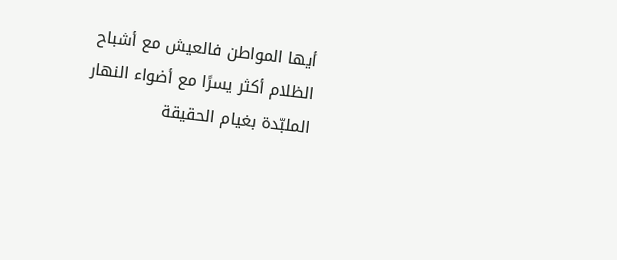أيها المواطن فالعيش مع أشباح الظلام أكثر يسرًا مع أضواء النهار الملبّدة بغيام الحقيقة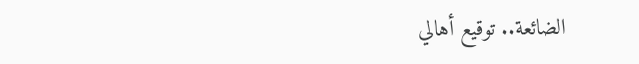الضائعة.. توقيع أهالي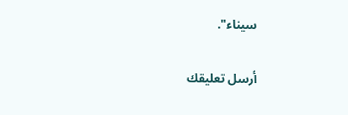سيناء".


أرسل تعليقك